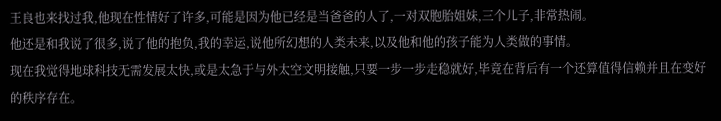王良也来找过我,他现在性情好了许多,可能是因为他已经是当爸爸的人了,一对双胞胎姐妹,三个儿子,非常热闹。
他还是和我说了很多,说了他的抱负,我的幸运,说他所幻想的人类未来,以及他和他的孩子能为人类做的事情。
现在我觉得地球科技无需发展太快,或是太急于与外太空文明接触,只要一步一步走稳就好,毕竟在背后有一个还算值得信赖并且在变好的秩序存在。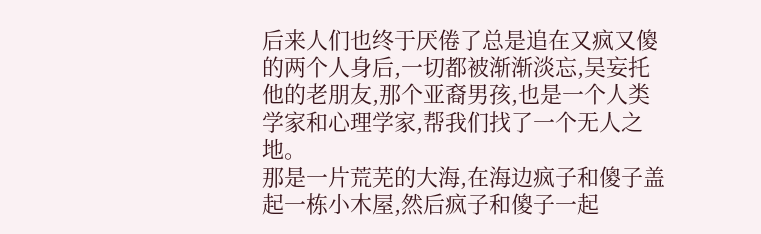后来人们也终于厌倦了总是追在又疯又傻的两个人身后,一切都被渐渐淡忘,吴妄托他的老朋友,那个亚裔男孩,也是一个人类学家和心理学家,帮我们找了一个无人之地。
那是一片荒芜的大海,在海边疯子和傻子盖起一栋小木屋,然后疯子和傻子一起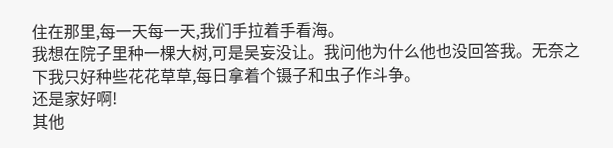住在那里,每一天每一天,我们手拉着手看海。
我想在院子里种一棵大树,可是吴妄没让。我问他为什么他也没回答我。无奈之下我只好种些花花草草,每日拿着个镊子和虫子作斗争。
还是家好啊!
其他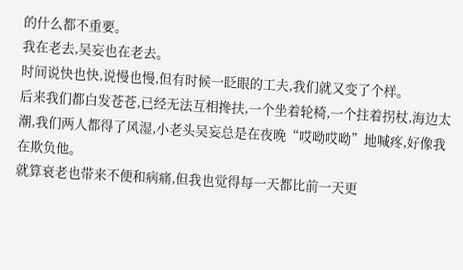的什么都不重要。
我在老去,吴妄也在老去。
时间说快也快,说慢也慢,但有时候一眨眼的工夫,我们就又变了个样。
后来我们都白发苍苍,已经无法互相搀扶,一个坐着轮椅,一个拄着拐杖,海边太潮,我们两人都得了风湿,小老头吴妄总是在夜晚“哎呦哎呦”地喊疼,好像我在欺负他。
就算衰老也带来不便和病痛,但我也觉得每一天都比前一天更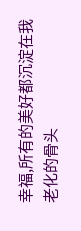幸福,所有的美好都沉淀在我老化的骨头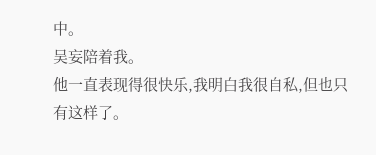中。
吴妄陪着我。
他一直表现得很快乐,我明白我很自私,但也只有这样了。